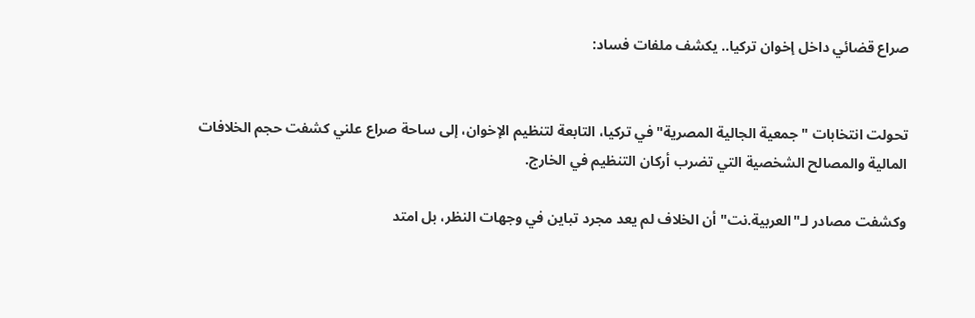صراع قضائي داخل إخوان تركيا.. يكشف ملفات فساد:


تحولت انتخابات "جمعية الجالية المصرية" في تركيا، التابعة لتنظيم الإخوان، إلى ساحة صراع علني كشفت حجم الخلافات المالية والمصالح الشخصية التي تضرب أركان التنظيم في الخارج.

وكشفت مصادر لـ"العربية.نت" أن الخلاف لم يعد مجرد تباين في وجهات النظر، بل امتد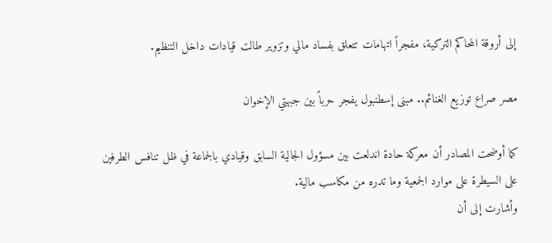إلى أروقة المحاكم التركية، مفجراً اتهامات تتعلق بفساد مالي وتزوير طالت قيادات داخل التنظيم.

مصر صراع توزيع الغنائم.. مبنى إسطنبول يفجر حرباً بين جبهتي الإخوان

كما أوضحت المصادر أن معركة حادة اندلعت بين مسؤول الجالية السابق وقيادي بالجماعة في ظل تنافس الطرفين على السيطرة على موارد الجمعية وما تدره من مكاسب مالية.
وأشارت إلى أن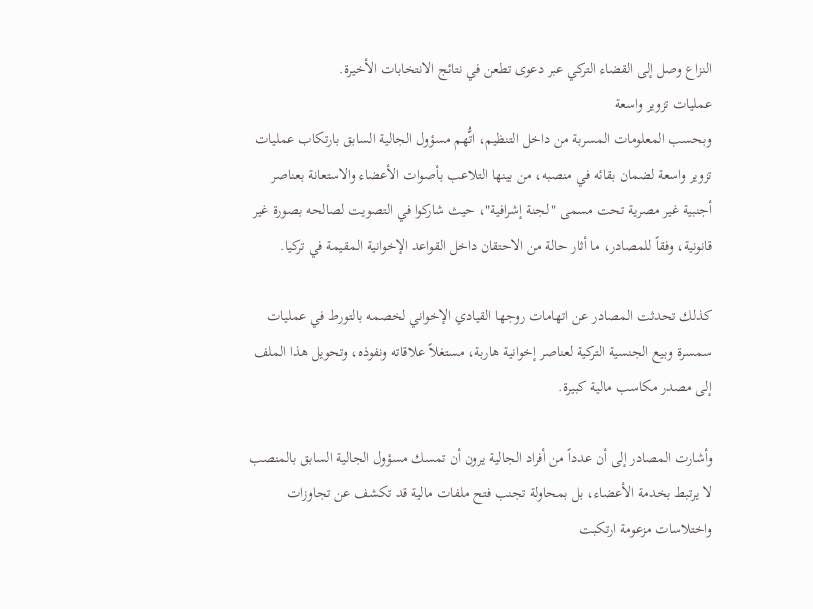النزاع وصل إلى القضاء التركي عبر دعوى تطعن في نتائج الانتخابات الأخيرة.
عمليات تزوير واسعة
وبحسب المعلومات المسربة من داخل التنظيم، اتُّهم مسؤول الجالية السابق بارتكاب عمليات تزوير واسعة لضمان بقائه في منصبه، من بينها التلاعب بأصوات الأعضاء والاستعانة بعناصر أجنبية غير مصرية تحت مسمى "لجنة إشرافية"، حيث شاركوا في التصويت لصالحه بصورة غير قانونية، وفقاً للمصادر، ما أثار حالة من الاحتقان داخل القواعد الإخوانية المقيمة في تركيا.

كذلك تحدثت المصادر عن اتهامات روجها القيادي الإخواني لخصمه بالتورط في عمليات سمسرة وبيع الجنسية التركية لعناصر إخوانية هاربة، مستغلاً علاقاته ونفوذه، وتحويل هذا الملف إلى مصدر مكاسب مالية كبيرة.

وأشارت المصادر إلى أن عدداً من أفراد الجالية يرون أن تمسك مسؤول الجالية السابق بالمنصب لا يرتبط بخدمة الأعضاء، بل بمحاولة تجنب فتح ملفات مالية قد تكشف عن تجاوزات واختلاسات مزعومة ارتكبت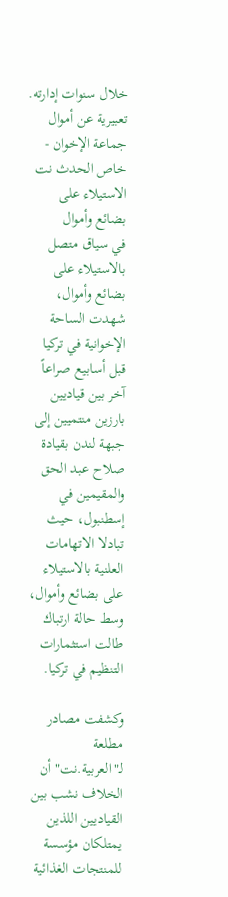خلال سنوات إدارته.
تعبيرية عن أموال جماعة الإخوان - خاص الحدث نت
الاستيلاء على بضائع وأموال
في سياق متصل بالاستيلاء على بضائع وأموال، شهدت الساحة الإخوانية في تركيا قبل أسابيع صراعاً آخر بين قياديين بارزين منتميين إلى جبهة لندن بقيادة صلاح عبد الحق والمقيمين في إسطنبول، حيث تبادلا الاتهامات العلنية بالاستيلاء على بضائع وأموال، وسط حالة ارتباك طالت استثمارات التنظيم في تركيا.

وكشفت مصادر مطلعة لـ"العربية.نت" أن الخلاف نشب بين القياديين اللذين يمتلكان مؤسسة للمنتجات الغذائية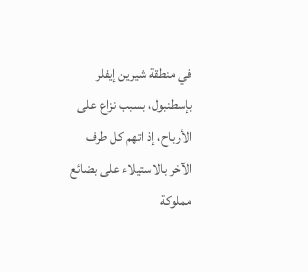في منطقة شيرين إيفلر بإسطنبول، بسبب نزاع على الأرباح، إذ اتهم كل طرف الآخر بالاستيلاء على بضائع مملوكة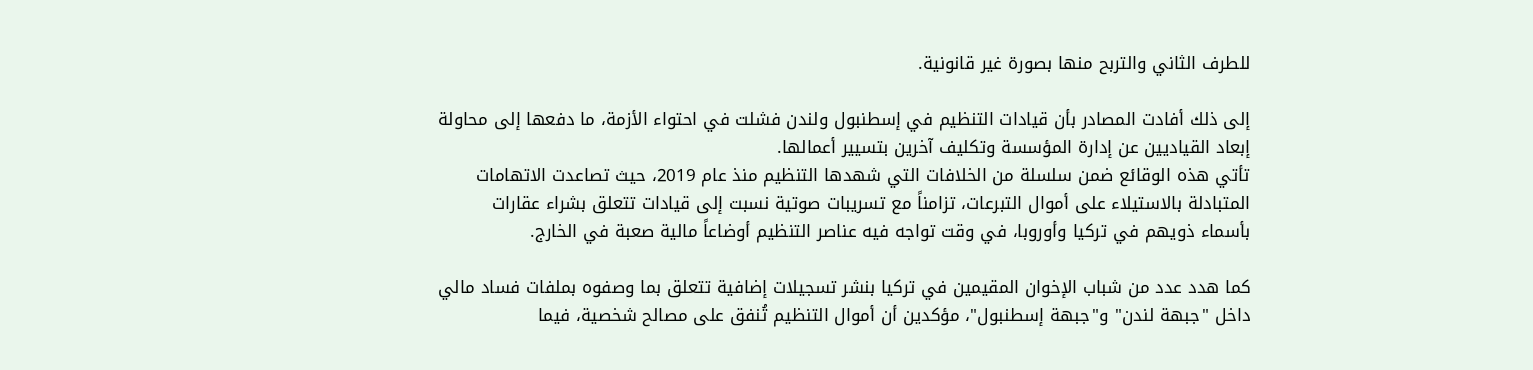للطرف الثاني والتربح منها بصورة غير قانونية.

إلى ذلك أفادت المصادر بأن قيادات التنظيم في إسطنبول ولندن فشلت في احتواء الأزمة، ما دفعها إلى محاولة إبعاد القياديين عن إدارة المؤسسة وتكليف آخرين بتسيير أعمالها.
تأتي هذه الوقائع ضمن سلسلة من الخلافات التي شهدها التنظيم منذ عام 2019، حيث تصاعدت الاتهامات المتبادلة بالاستيلاء على أموال التبرعات، تزامناً مع تسريبات صوتية نسبت إلى قيادات تتعلق بشراء عقارات بأسماء ذويهم في تركيا وأوروبا، في وقت تواجه فيه عناصر التنظيم أوضاعاً مالية صعبة في الخارج.

كما هدد عدد من شباب الإخوان المقيمين في تركيا بنشر تسجيلات إضافية تتعلق بما وصفوه بملفات فساد مالي داخل "جبهة لندن" و"جبهة إسطنبول"، مؤكدين أن أموال التنظيم تُنفق على مصالح شخصية، فيما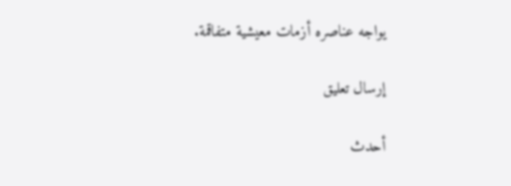يواجه عناصره أزمات معيشية متفاقمة.

إرسال تعليق

أحدث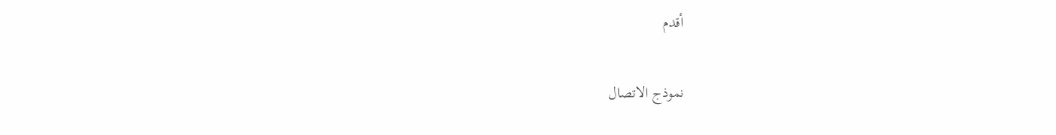أقدم

نموذج الاتصال